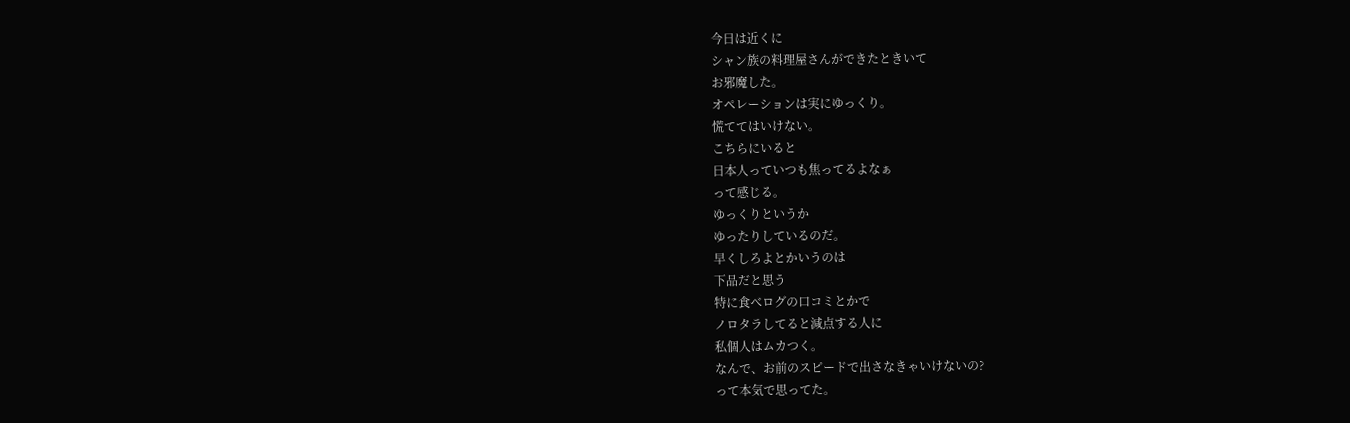今日は近くに
シャン族の料理屋さんができたときいて
お邪魔した。
オペレーションは実にゆっくり。
慌ててはいけない。
こちらにいると
日本人っていつも焦ってるよなぁ
って感じる。
ゆっくりというか
ゆったりしているのだ。
早くしろよとかいうのは
下品だと思う
特に食べログの口コミとかで
ノロタラしてると減点する人に
私個人はムカつく。
なんで、お前のスピードで出さなきゃいけないの?
って本気で思ってた。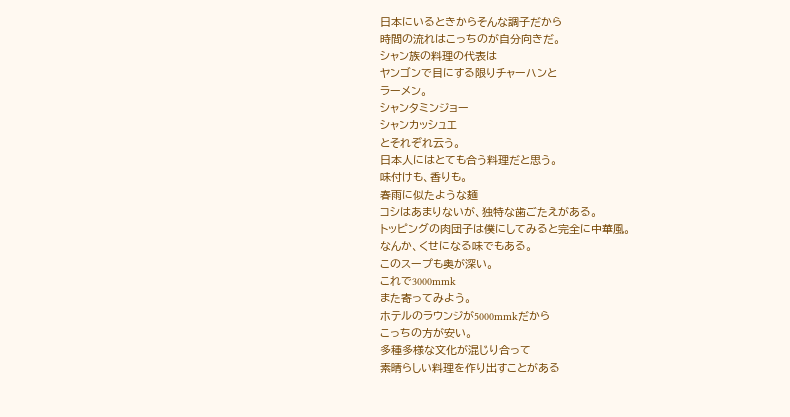日本にいるときからそんな調子だから
時間の流れはこっちのが自分向きだ。
シャン族の料理の代表は
ヤンゴンで目にする限りチャーハンと
ラーメン。
シャンタミンジョー
シャンカッシュエ
とそれぞれ云う。
日本人にはとても合う料理だと思う。
味付けも、香りも。
春雨に似たような麺
コシはあまりないが、独特な歯ごたえがある。
トッピングの肉団子は僕にしてみると完全に中華風。
なんか、くせになる味でもある。
このスープも奥が深い。
これで3000mmk
また寄ってみよう。
ホテルのラウンジが5000mmkだから
こっちの方が安い。
多種多様な文化が混じり合って
素晴らしい料理を作り出すことがある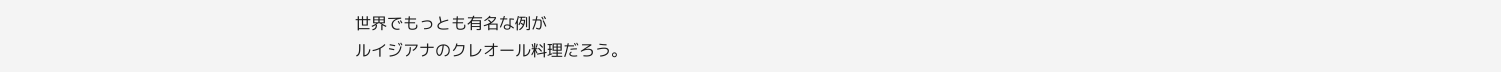世界でもっとも有名な例が
ルイジアナのクレオール料理だろう。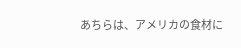あちらは、アメリカの食材に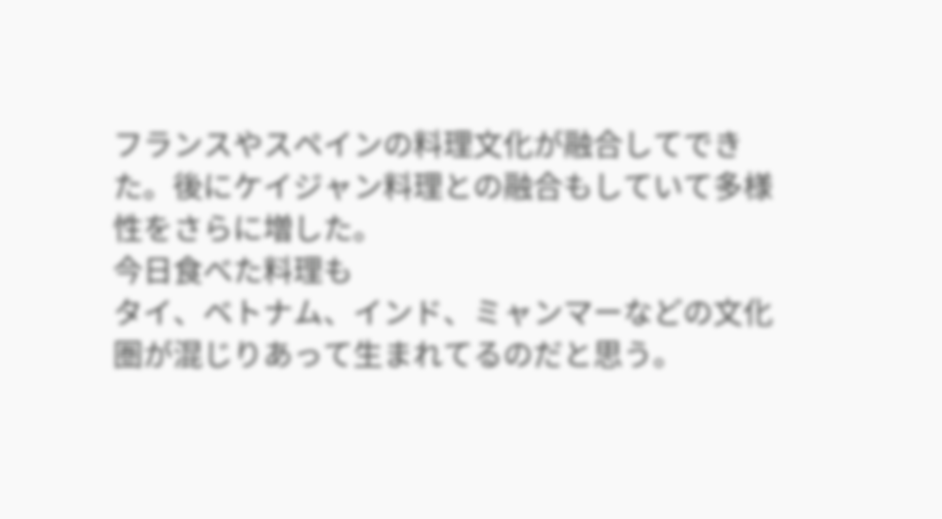フランスやスペインの料理文化が融合してできた。後にケイジャン料理との融合もしていて多様性をさらに増した。
今日食べた料理も
タイ、ベトナム、インド、ミャンマーなどの文化圏が混じりあって生まれてるのだと思う。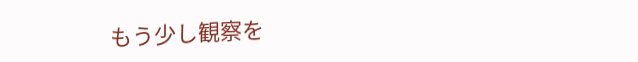もう少し観察を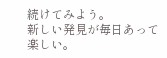続けてみよう。
新しい発見が毎日あって楽しい。